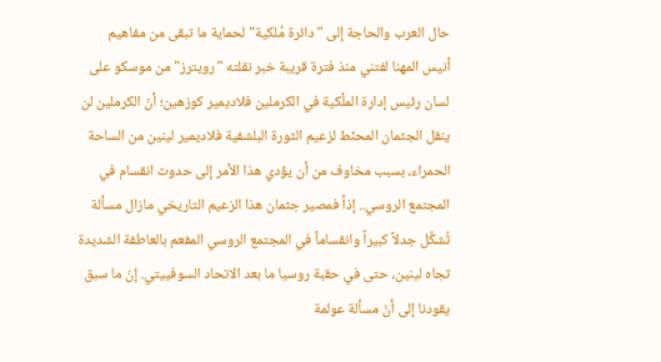حال العرب والحاجة إلى "دائرة مُلكية" لحماية ما تبقى من مفاهيم
أنيس المهنا لفتني منذ فترة قريبة خبر نقلته "رويترز" من موسكو على لسان رئيس إدارة الملْكية في الكرملين فلاديمير كوزهين؛ أنّ الكرملين لن ينقل الجثمان المحنّط لزعيم الثورة البلشفية فلاديمير لينين من الساحة الحمراء، بسبب مخاوف من أن يؤدي هذا الأمر إلى حدوث انقسام في المجتمع الروسي.. إذاً فمصير جثمان هذا الزعيم التاريخي مازال مسألة تُشكِّل جدلاً كبيراً وانقساماً في المجتمع الروسي المفعم بالعاطفة الشديدة تجاه لينين، حتى في حقبة روسيا ما بعد الاتحاد السوفييتي. إنّ ما سبق يقودنا إلى أنّ مسألة عولمة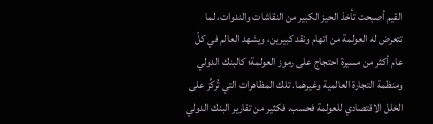القيم أصبحت تأخذ الحيز الكبير من النقاشات والندوات، لما تتعرض له العولمة من اتهام ونقد كبيرين، ويشهد العالم في كلّ عام أكثر من مسيرة احتجاج على رموز العولمة؛ كالبنك الدولي ومنظمة التجارة العالمية وغيرهما. تلك المظاهرات التي تُركِّز على الخلل الاقتصادي للعولمة فحسب. فكثير من تقارير البنك الدولي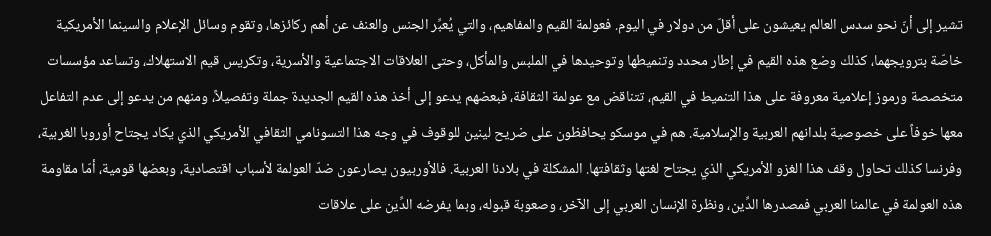تشير إلى أنّ نحو سدس العالم يعيشون على أقلّ من دولار في اليوم. فعولمة القيم والمفاهيم، والتي يُعبِّر الجنس والعنف عن أهم ركائزها، وتقوم وسائل الإعلام والسينما الأمريكية خاصّة بترويجهما، كذلك وضع هذه القيم في إطار محدد وتنميطها وتوحيدها في الملبس والمأكل، وحتى العلاقات الاجتماعية والأسرية، وتكريس قيم الاستهلاك، وتساعد مؤسسات متخصصة ورموز إعلامية معروفة على هذا التنميط في القيم، تتناقض مع عولمة الثقافة، فبعضهم يدعو إلى أخذ هذه القيم الجديدة جملة وتفصيلاً، ومنهم من يدعو إلى عدم التفاعل معها خوفاً على خصوصية بلدانهم العربية والإسلامية. هم في موسكو يحافظون على ضريح لينين للوقوف في وجه هذا التسونامي الثقافي الأمريكي الذي يكاد يجتاح أوروبا الغربية، وفرنسا كذلك تحاول وقف هذا الغزو الأمريكي الذي يجتاح لغتها وثقافتها. المشكلة في بلادنا العربية. فالأوربيون يصارعون ضدّ العولمة لأسباب اقتصادية، وبعضها قومية، أمّا مقاومة هذه العولمة في عالمنا العربي فمصدرها الدِّين، ونظرة الإنسان العربي إلى الآخر، وصعوبة قبوله، وبما يفرضه الدِّين على علاقات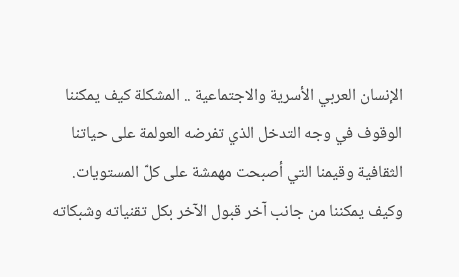الإنسان العربي الأسرية والاجتماعية .. المشكلة كيف يمكننا الوقوف في وجه التدخل الذي تفرضه العولمة على حياتنا الثقافية وقيمنا التي أصبحت مهمشة على كلّ المستويات. وكيف يمكننا من جانب آخر قبول الآخر بكل تقنياته وشبكاته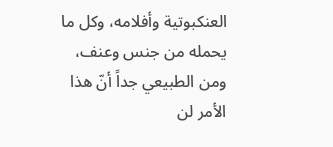العنكبوتية وأفلامه، وكل ما يحمله من جنس وعنف، ومن الطبيعي جداً أنّ هذا الأمر لن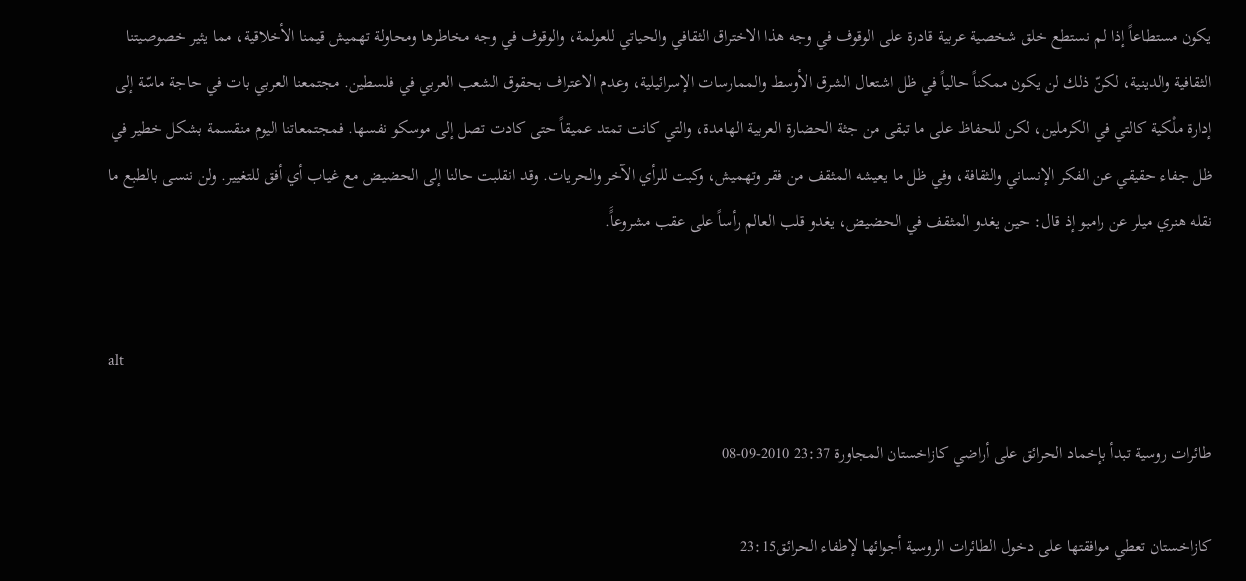يكون مستطاعاً إذا لم نستطع خلق شخصية عربية قادرة على الوقوف في وجه هذا الاختراق الثقافي والحياتي للعولمة، والوقوف في وجه مخاطرها ومحاولة تهميش قيمنا الأخلاقية، مما يثير خصوصيتنا الثقافية والدينية، لكنّ ذلك لن يكون ممكناً حالياً في ظل اشتعال الشرق الأوسط والممارسات الإسرائيلية، وعدم الاعتراف بحقوق الشعب العربي في فلسطين. مجتمعنا العربي بات في حاجة ماسّة إلى إدارة ملْكية كالتي في الكرملين، لكن للحفاظ على ما تبقى من جثة الحضارة العربية الهامدة، والتي كانت تمتد عميقاً حتى كادت تصل إلى موسكو نفسها. فمجتمعاتنا اليوم منقسمة بشكل خطير في ظل جفاء حقيقي عن الفكر الإنساني والثقافة، وفي ظل ما يعيشه المثقف من فقر وتهميش، وكبت للرأي الآخر والحريات. وقد انقلبت حالنا إلى الحضيض مع غياب أي أفق للتغيير. ولن ننسى بالطبع ما نقله هنري ميلر عن رامبو إذ قال: حين يغدو المثقف في الحضيض، يغدو قلب العالم رأساً على عقب مشروعاًَ.


alt

طائرات روسية تبدأ بإخماد الحرائق على أراضي كازاخستان المجاورة 23:37 2010-09-08

كازاخستان تعطي موافقتها على دخول الطائرات الروسية أجوائها لإطفاء الحرائق23:15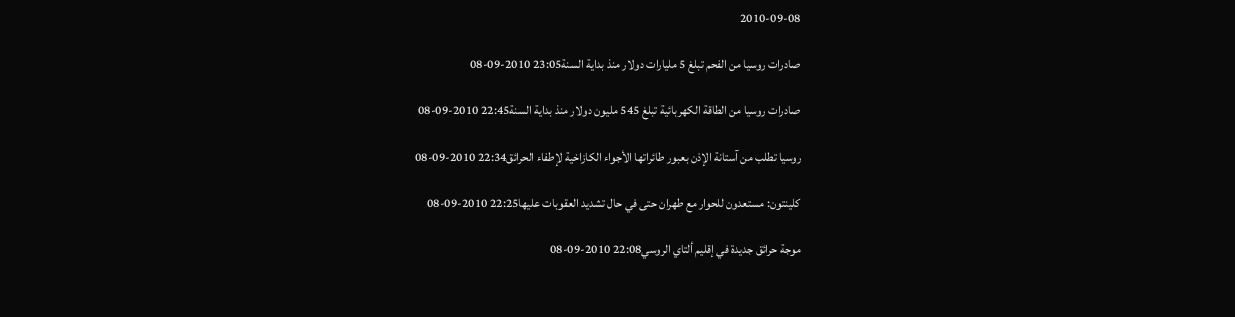2010-09-08

صادرات روسيا من الفحم تبلغ 5 مليارات دولار منذ بداية السنة23:05 2010-09-08

صادرات روسيا من الطاقة الكهربائية تبلغ 545 مليون دولار منذ بداية السنة22:45 2010-09-08

روسيا تطلب من آستانة الإذن بعبور طائراتها الأجواء الكازاخية لإطفاء الحرائق22:34 2010-09-08

كلينتون: مستعدون للحوار مع طهران حتى في حال تشديد العقوبات عليها22:25 2010-09-08

موجة حرائق جديدة في إقليم ألتاي الروسي22:08 2010-09-08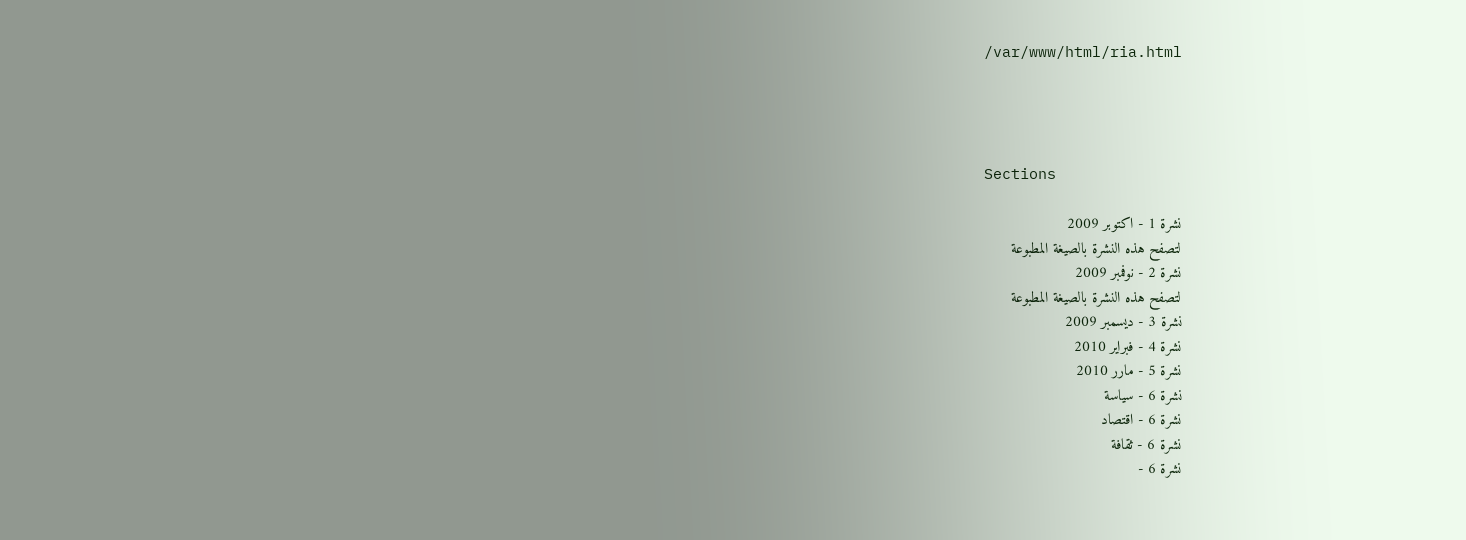/var/www/html/ria.html




Sections

نشرة 1 - اكتوبر 2009
لتصفح هذه النشرة بالصيغة المطبوعة
نشرة 2 - نوفمبر 2009
لتصفح هذه النشرة بالصيغة المطبوعة
نشرة 3 - ديسمبر 2009
نشرة 4 - فبراير 2010
نشرة 5 - مارر 2010
نشرة 6 - سياسة
نشرة 6 - اقتصاد
نشرة 6 - ثقافة
نشرة 6 -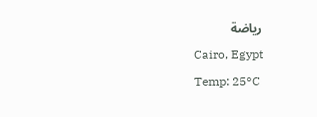رياضة
Cairo, Egypt
Temp: 25°C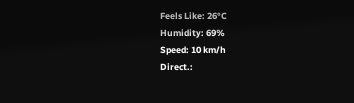Feels Like: 26°C
Humidity: 69%
Speed: 10 km/h
Direct.: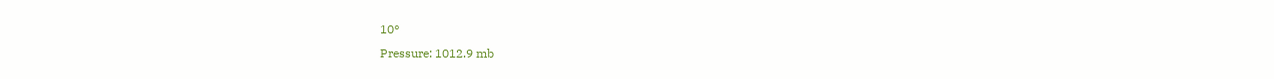10°
Pressure: 1012.9 mb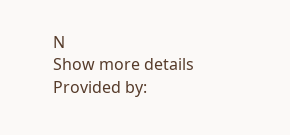N
Show more details
Provided by: